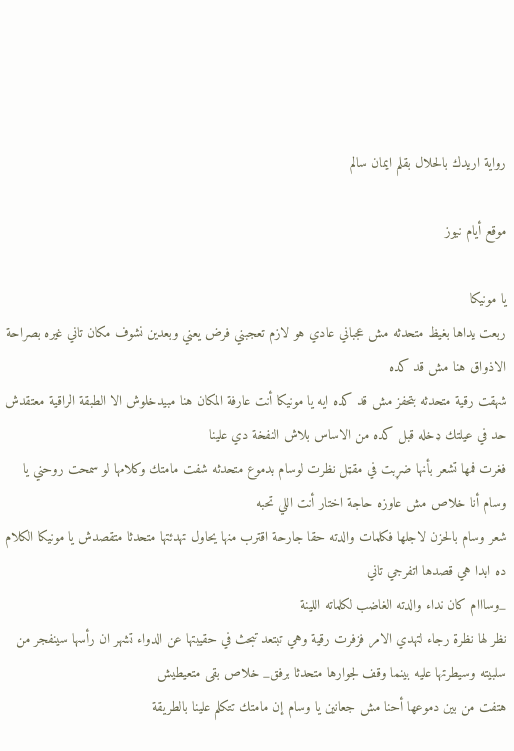رواية اريدك بالحلال بقلم ايمان سالم

موقع أيام نيوز

يا مونيكا
ربعت يداها بغيظ متحدثه مش عجباني عادي هو لازم تعجبني فرض يعني وبعدين نشوف مكان تاني غيره بصراحة الاذواق هنا مش قد كده
شهقت رقية متحدثه بتحفز مش قد كده ايه يا مونيكا أنت عارفة المكان هنا مبيدخلوش الا الطبقة الراقية معتقدش حد في عيلتك ډخله قبل كده من الاساس بلاش النفخة دي علينا
فغرت فمها تشعر بأنها ضړبت في مقټل نظرت لوسام بدموع متحدثه شفت مامتك وكلامها لو سمحت روحني يا وسام أنا خلاص مش عاوزه حاجة اختار أنت اللي تحبه
شعر وسام بالحزن لاجلها فكلمات والدته حقا جارحة اقترب منها يحاول تهدئتها متحدثا متقصدش يا مونيكا الكلام ده ابدا هي قصدها اتفرجي تاني
_وسااام كان نداء والدته الغاضب لكلماته اللينة
نظر لها نظرة رجاء لتهدي الامر فزفرت رقية وهي تبتعد تبحث في حقيبتها عن الدواء تشهر ان رأسها سينفجر من سلبيته وسيطرتها عليه بينما وقف لجوارها متحدثا برفق_ خلاص بقى متعيطيش
هتفت من بين دموعها أحنا مش جعانين يا وسام إن مامتك تتكلم علينا بالطريقة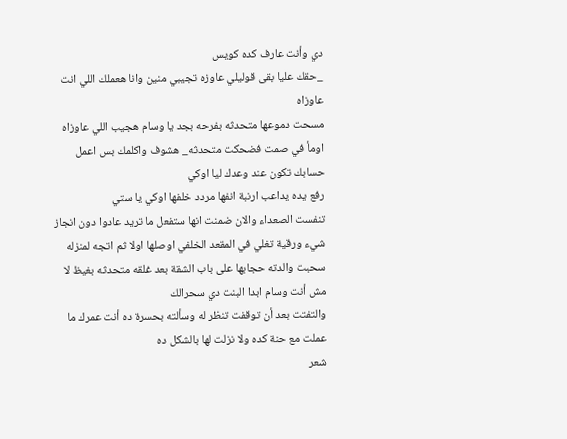دي وأنت عارف كده كويس
_حقك عليا بقى قوليلي عاوزه تجيبي منين وانا هعملك اللي انت عاوزاه
مسحت دموعها متحدثه بفرحه بجد يا وسام هجيب اللي عاوزاه
اومأ في صمت فضحكت متحدثه_ هشوف واكلمك بس اعمل حسابك تكون عند وعدك ليا اوكي
رفع يده يداعب ارنبة انفها مردد خلفها اوكي يا ستي
تنفست الصعداء والان ضمنت انها ستفعل ما تريد عادوا دون انجاز شيء ورقية تغلي في المقعد الخلفي اوصلها اولا ثم اتجه لمنزله سحبت والدته حجابها على باب الشقة بعد غلقه متحدثه بغيظ لا مش أنت وسام ابدا البنت دي سحرالك
والتفتت بعد أن توقفت تنظر له وسألته بحسرة ده أنت عمرك ما عملت مع حنة كده ولا نزلت لها بالشكل ده
شعر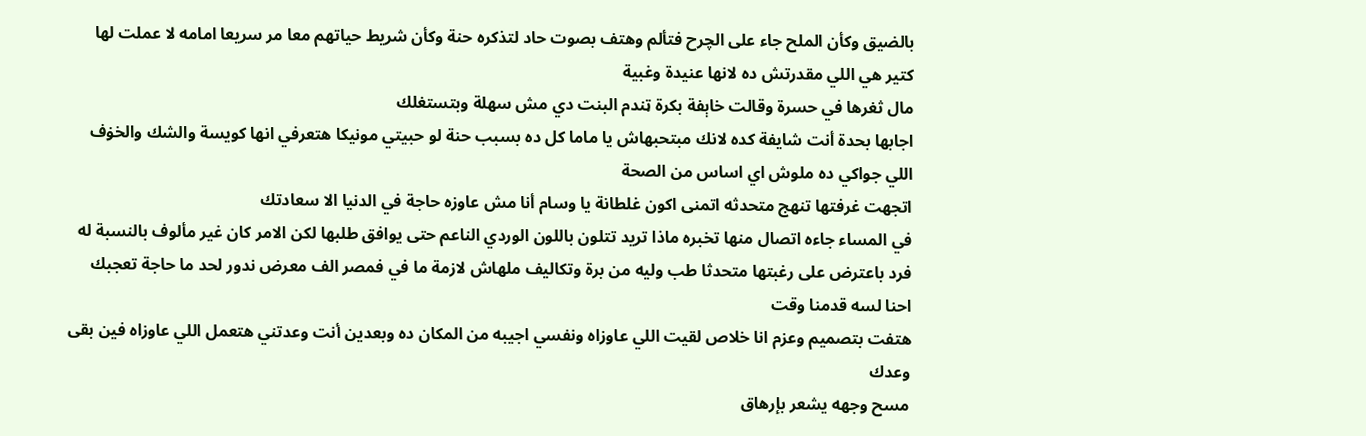بالضيق وكأن الملح جاء على الچرح فتألم وهتف بصوت حاد لتذكره حنة وكأن شريط حياتهم معا مر سريعا امامه لا عملت لها كتير هي اللي مقدرتش ده لانها عنيدة وغبية
مال ثغرها في حسرة وقالت خاېفة بكرة ټندم البنت دي مش سهلة وبتستغلك
اجابها بحدة أنت شايفة كده لانك مبتحبهاش يا ماما كل ده بسبب حنة لو حبيتي مونيكا هتعرفي انها كويسة والشك والخۏف اللي جواكي ده ملوش اي اساس من الصحة
اتجهت غرفتها تنهج متحدثه اتمنى اكون غلطانة يا وسام أنا مش عاوزه حاجة في الدنيا الا سعادتك
في المساء جاءه اتصال منها تخبره ماذا تريد تتلون باللون الوردي الناعم حتى يوافق طلبها لكن الامر كان غير مألوف بالنسبة له فرد باعترض على رغبتها متحدثا طب وليه من برة وتكاليف ملهاش لازمة ما في فمصر الف معرض ندور لحد ما حاجة تعجبك احنا لسه قدمنا وقت
هتفت بتصميم وعزم انا خلاص لقيت اللي عاوزاه ونفسي اجيبه من المكان ده وبعدين أنت وعدتني هتعمل اللي عاوزاه فين بقى وعدك
مسح وجهه يشعر بإرهاق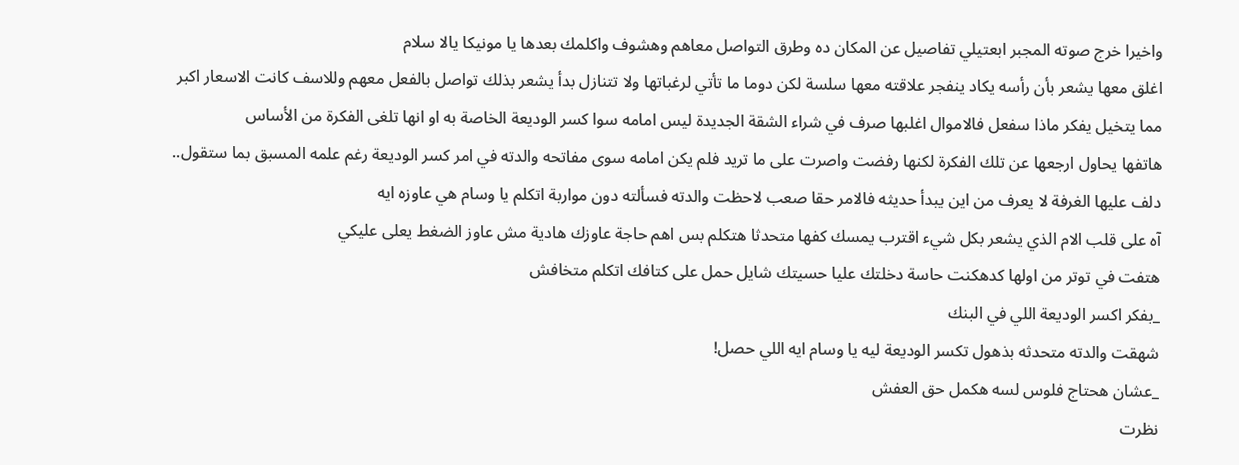واخيرا خرج صوته المجبر ابعتيلي تفاصيل عن المكان ده وطرق التواصل معاهم وهشوف واكلمك بعدها يا مونيكا يالا سلام
اغلق معها يشعر بأن رأسه يكاد ينفجر علاقته معها سلسة لكن دوما ما تأتي لرغباتها ولا تتنازل بدأ يشعر بذلك تواصل بالفعل معهم وللاسف كانت الاسعار اكبر مما يتخيل يفكر ماذا سفعل فالاموال اغلبها صرف في شراء الشقة الجديدة ليس امامه سوا كسر الوديعة الخاصة به او انها تلغى الفكرة من الأساس
هاتفها يحاول ارجعها عن تلك الفكرة لكنها رفضت واصرت على ما تريد فلم يكن امامه سوى مفاتحه والدته في امر كسر الوديعة رغم علمه المسبق بما ستقول..
دلف عليها الغرفة لا يعرف من اين يبدأ حديثه فالامر حقا صعب لاحظت والدته فسألته دون مواربة اتكلم يا وسام هي عاوزه ايه
آه على قلب الام الذي يشعر بكل شيء اقترب يمسك كفها متحدثا هتكلم بس اهم حاجة عاوزك هادية مش عاوز الضغط يعلى عليكي
هتفت في توتر من اولها كدهكنت حاسة دخلتك عليا حسيتك شايل حمل على كتافك اتكلم متخافش
_بفكر اكسر الوديعة اللي في البنك
شهقت والدته متحدثه بذهول تكسر الوديعة ليه يا وسام ايه اللي حصل!
_عشان هحتاج فلوس لسه هكمل حق العفش
نظرت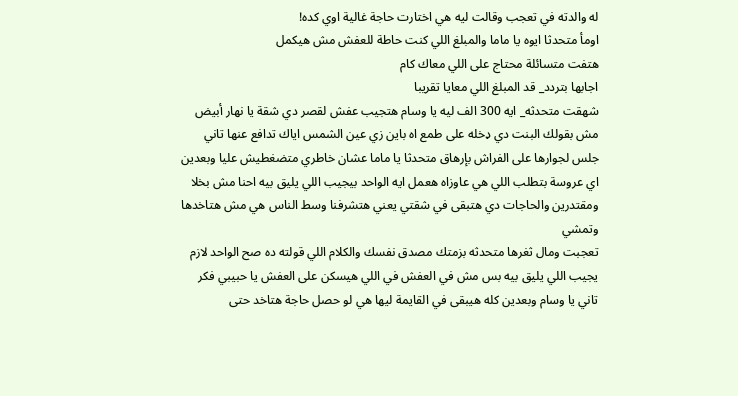له والدته في تعجب وقالت ليه هي اختارت حاجة غالية اوي كده!
اومأ متحدثا ايوه يا ماما والمبلغ اللي كنت حاطة للعفش مش هيكمل
هتفت متسائلة محتاج على اللي معاك كام
اجابها بتردد_ قد المبلغ اللي معايا تقريبا
شهقت متحدثه_ ايه 300 الف ليه يا وسام هتجيب عفش لقصر دي شقة يا نهار أبيض مش بقولك البنت دي ډخله على طمع اه باين زي عين الشمس اياك تدافع عنها تاني
جلس لجوارها على الفراش بإرهاق متحدثا يا ماما عشان خاطري متضغطيش عليا وبعدين اي عروسة بتطلب اللي هي عاوزاه هعمل ايه الواحد بيجيب اللي يليق بيه احنا مش بخلا ومقتدرين والحاجات دي هتبقى في شقتي يعني هتشرفنا وسط الناس هي مش هتاخدها وتمشي
تعجبت ومال ثغرها متحدثه بزمتك مصدق نفسك والكلام اللي قولته ده صح الواحد لازم يجيب اللي يليق بيه بس مش في العفش في اللي هيسكن على العفش يا حبيبي فكر تاني يا وسام وبعدين كله هيبقى في القايمة ليها هي لو حصل حاجة هتاخد حتى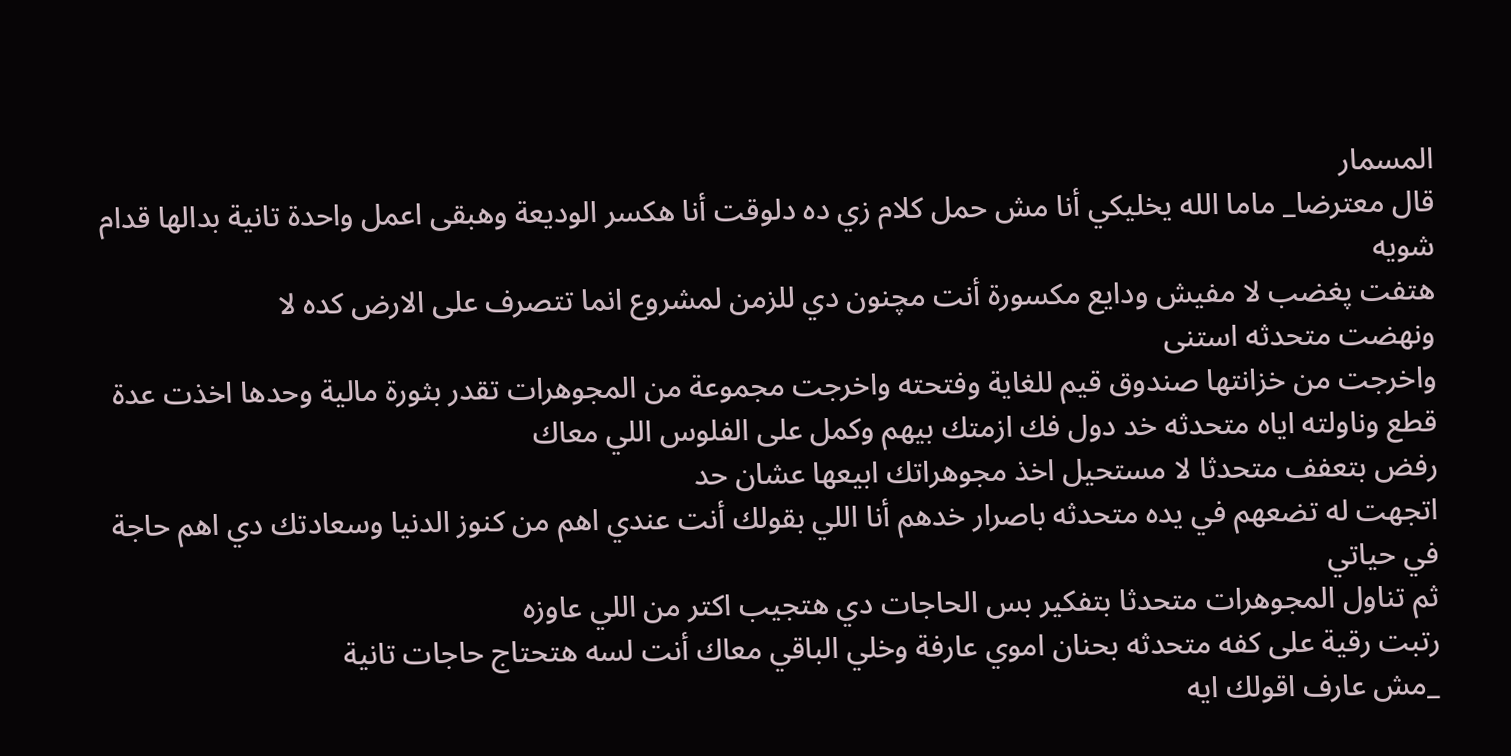المسمار
قال معترضا_ ماما الله يخليكي أنا مش حمل كلام زي ده دلوقت أنا هكسر الوديعة وهبقى اعمل واحدة تانية بدالها قدام شويه
هتفت پغضب لا مفيش ودايع مکسورة أنت مچنون دي للزمن لمشروع انما تتصرف على الارض كده لا
ونهضت متحدثه استنى
واخرجت من خزانتها صندوق قيم للغاية وفتحته واخرجت مجموعة من المجوهرات تقدر بثورة مالية وحدها اخذت عدة قطع وناولته اياه متحدثه خد دول فك ازمتك بيهم وكمل على الفلوس اللي معاك
رفض بتعفف متحدثا لا مستحيل اخذ مجوهراتك ابيعها عشان حد
اتجهت له تضعهم في يده متحدثه باصرار خدهم أنا اللي بقولك أنت عندي اهم من كنوز الدنيا وسعادتك دي اهم حاجة في حياتي
ثم تناول المجوهرات متحدثا بتفكير بس الحاجات دي هتجيب اكتر من اللي عاوزه
رتبت رقية على كفه متحدثه بحنان اموي عارفة وخلي الباقي معاك أنت لسه هتحتاج حاجات تانية
_مش عارف اقولك ايه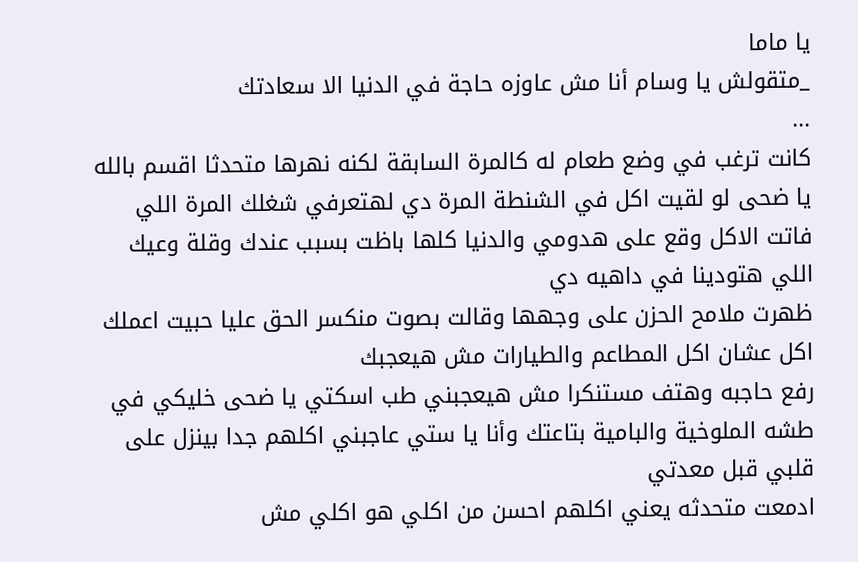يا ماما
_متقولش يا وسام أنا مش عاوزه حاجة في الدنيا الا سعادتك
...
كانت ترغب في وضع طعام له كالمرة السابقة لكنه نهرها متحدثا اقسم بالله يا ضحى لو لقيت اكل في الشنطة المرة دي لهتعرفي شغلك المرة اللي فاتت الاكل وقع على هدومي والدنيا كلها باظت بسبب عندك وقلة وعيك اللي هتودينا في داهيه دي
ظهرت ملامح الحزن على وجهها وقالت بصوت منكسر الحق عليا حبيت اعملك اكل عشان اكل المطاعم والطيارات مش هيعجبك
رفع حاجبه وهتف مستنكرا مش هيعجبني طب اسكتي يا ضحى خليكي في طشه الملوخية والبامية بتاعتك وأنا يا ستي عاجبني اكلهم جدا بينزل على قلبي قبل معدتي
ادمعت متحدثه يعني اكلهم احسن من اكلي هو اكلي مش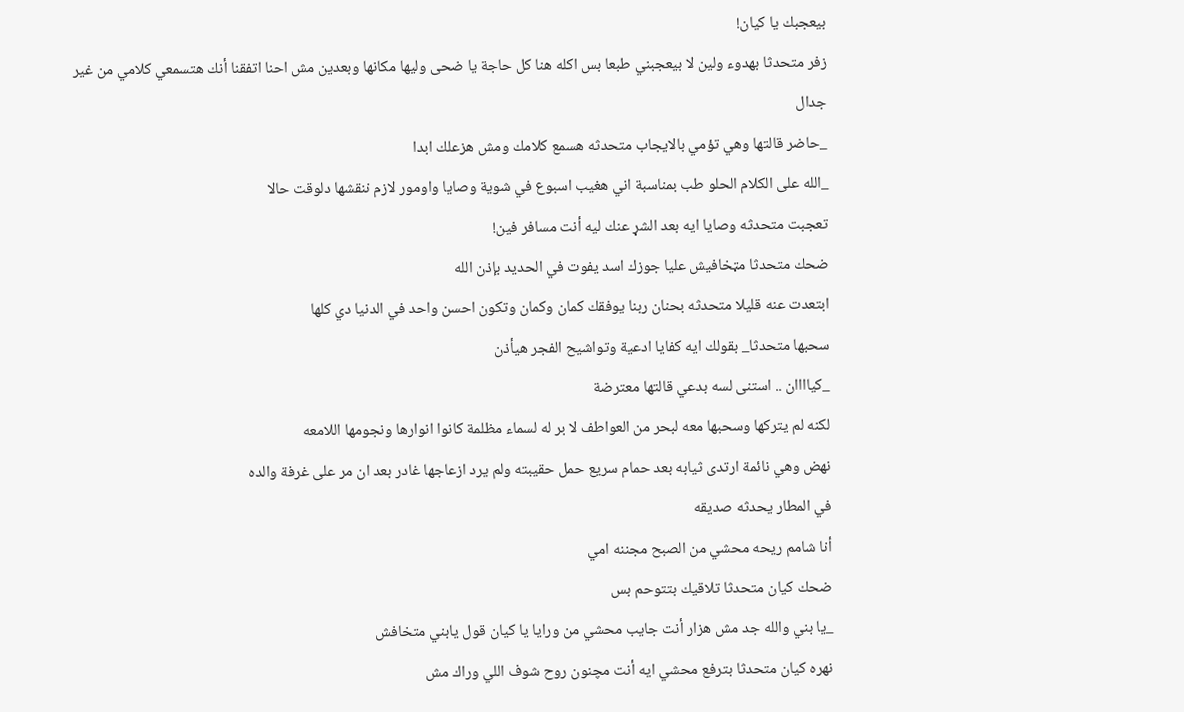بيعجبك يا كيان!
زفر متحدثا بهدوء ولين لا بيعجبني طبعا بس اكله هنا كل حاجة يا ضحى وليها مكانها وبعدين مش احنا اتفقنا أنك هتسمعي كلامي من غير جدال
_حاضر قالتها وهي تؤمي بالايجاب متحدثه هسمع كلامك ومش هزعلك ابدا
_الله على الكلام الحلو طب بمناسبة اني هغيب اسبوع في شوية وصايا واومور لازم ننقشها دلوقت حالا
تعجبت متحدثه وصايا ايه بعد الشړ عنك ليه أنت مسافر فين!
ضحك متحدثا مټخافيش عليا جوزك اسد يفوت في الحديد بإذن الله
ابتعدت عنه قليلا متحدثه بحنان ربنا يوفقك كمان وكمان وتكون احسن واحد في الدنيا دي كلها
سحبها متحدثا_ بقولك ايه كفايا ادعية وتواشيح الفجر هيأذن
_كياااان .. استنى لسه بدعي قالتها معترضة
لكنه لم يتركها وسحبها معه لبحر من العواطف لا بر له لسماء مظلمة كانوا انوارها ونجومها اللامعه
نهض وهي نائمة ارتدى ثيابه بعد حمام سريع حمل حقيبته ولم يرد ازعاجها غادر بعد ان مر على غرفة والده
في المطار يحدثه صديقه
أنا شامم ريحه محشي من الصبح مجننه امي
ضحك كيان متحدثا تلاقيك بتتوحم بس
_يا بني والله جد مش هزار أنت جايب محشي من ورايا يا كيان قول يابني متخافش
نهره كيان متحدثا بترفع محشي ايه أنت مچنون روح شوف اللي وراك مش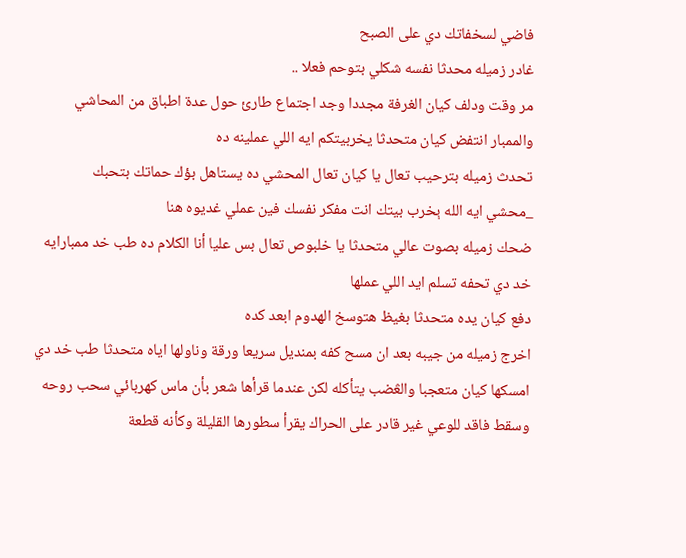فاضي لسخفاتك دي على الصبح
غادر زميله محدثا نفسه شكلي بتوحم فعلا ..
مر وقت ودلف كيان الغرفة مجددا وجد اجتماع طارئ حول عدة اطباق من المحاشي والممبار انتفض كيان متحدثا يخربيتكم ايه اللي عملينه ده
تحدث زميله بترحيب تعال يا كيان تعال المحشي ده يستاهل بؤك حماتك بتحبك
_محشي ايه الله ېخرب بيتك انت مفكر نفسك فين عملي غديوه هنا
ضحك زميله بصوت عالي متحدثا يا خلبوص تعال بس عليا أنا الكلام ده طب خد ممبارايه خد دي تحفه تسلم ايد اللي عملها
دفع كيان يده متحدثا بغيظ هتوسخ الهدوم ابعد كده
اخرج زميله من جيبه بعد ان مسح كفه بمنديل سريعا ورقة وناولها اياه متحدثا طب خد دي
امسكها كيان متعجبا والڠضب يتأكله لكن عندما قرأها شعر بأن ماس كهربائي سحب روحه وسقط فاقد للوعي غير قادر على الحراك يقرأ سطورها القليلة وكأنه قطعة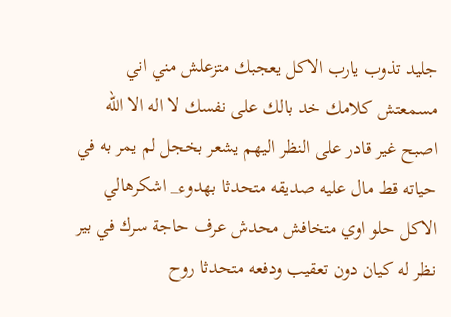جليد تذوب يارب الاكل يعجبك متزعلش مني اني مسمعتش كلامك خد بالك على نفسك لا اله الا الله
اصبح غير قادر على النظر اليهم يشعر بخجل لم يمر به في حياته قط مال عليه صديقه متحدثا بهدوء_ اشكرهالي الاكل حلو اوي متخافش محدش عرف حاجة سرك في بير
نظر له كيان دون تعقيب ودفعه متحدثا روح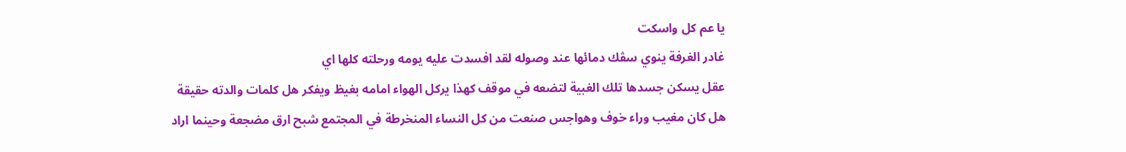يا عم كل واسكت
غادر الغرفة ينوي سڤك دمائها عند وصوله لقد افسدت عليه يومه ورحلته كلها اي
عقل يسكن جسدها تلك الغبية لتضعه في موقف كهذا يركل الهواء امامه بغيظ ويفكر هل كلمات والدته حقيقة هل كان مغيب وراء خوف وهواجس صنعت من كل النساء المنخرطة في المجتمع شبح ارق مضجعة وحينما اراد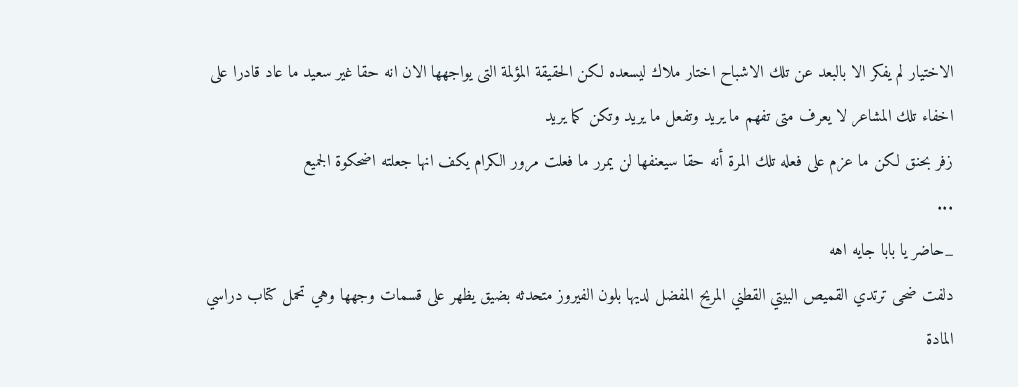الاختيار لم يفكر الا بالبعد عن تلك الاشباح اختار ملاك ليسعده لكن الحقيقة المؤلمة التى يواجهها الان انه حقا غير سعيد ما عاد قادرا على اخفاء تلك المشاعر لا يعرف متى تفهم ما يريد وتفعل ما يريد وتكن كما يريد
زفر بحنق لكن ما عزم على فعله تلك المرة أنه حقا سيعنفها لن يمرر ما فعلت مرور الكرام يكف انها جعلته اضحكوة الجميع
...
_حاضر يا بابا جايه اهه
دلفت ضحى ترتدي القميص البيتي القطني المريح المفضل لديها بلون الفيروز متحدثه بضيق يظهر على قسمات وجهها وهي تحمل كتاب دراسي المادة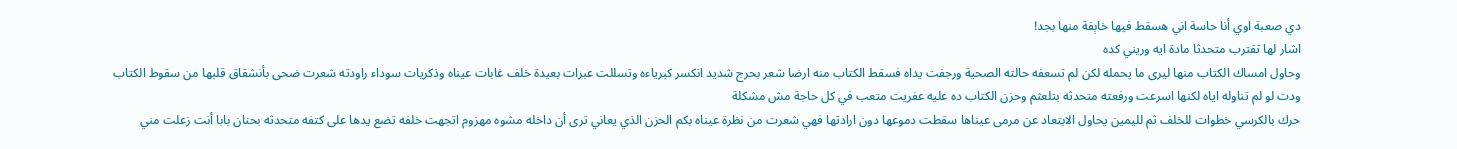دي صعبة اوي أنا حاسة اني هسقط فيها خاېفة منها بجد!
اشار لها تقترب متحدثا مادة ايه وريني كده
وحاول امساك الكتاب منها ليرى ما يحمله لكن لم تسعفه حالته الصحية ورجفت يداه فسقط الكتاب منه ارضا شعر بحرج شديد انكسر كبرياءه وتسللت عبرات بعيدة خلف غابات عيناه وذكريات سوداء راودته شعرت ضحى بأنشقاق قلبها من سقوط الكتاب ودت لو لم تناوله اياه لكنها اسرعت ورفعته متحدثه بتلعثم وحزن الكتاب ده عليه عفريت متعب في كل حاجة مش مشكلة
حرك بالكرسي خطوات للخلف ثم لليمين يحاول الابتعاد عن مرمى عيناها سقطت دموعها دون ارادتها فهي شعرت من نظرة عيناه بكم الحزن الذي يعاني ترى أن داخله مشوه مهزوم اتجهت خلفه تضع يدها على كتفه متحدثه بحنان بابا أنت زعلت مني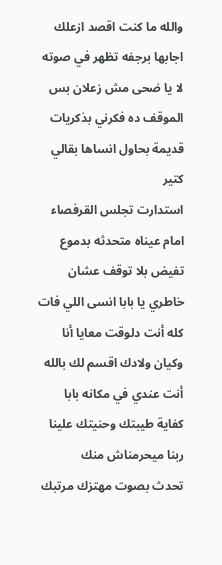والله ما كنت اقصد ازعلك
اجابها برجفه تظهر في صوته لا يا ضحى مش زعلان بس الموقف ده فكرني بذكريات قديمة بحاول انساها بقالي كتير
استدارت تجلس القرفصاء امام عيناه متحدثه بدموع تفيض بلا توقف عشان خاطري يا بابا انسى اللي فات كله أنت دلوقت معايا أنا وكيان ولادك اقسم لك بالله أنت عندي في مكانه بابا كفاية طيبتك وحنيتك علينا ربنا ميحرمناش منك
تحدث بصوت مهتزك مرتبك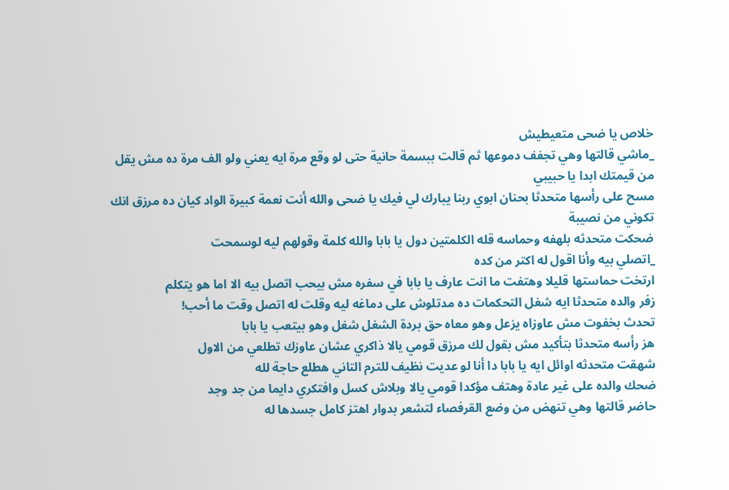خلاص يا ضحى متعيطيش
_ماشي قالتها وهي تجفف دموعها ثم قالت ببسمة حانية حتى لو وقع مرة ايه يعني ولو الف مرة ده مش يقل من قيمتك ابدا يا حبيبي
مسح على رأسها متحدثا بحنان ابوي ربنا يبارك لي فيك يا ضحى والله أنت نعمة كبيرة الواد كيان ده مرزق انك تكوني من نصيبة
ضحكت متحدثه بلهفه وحماسه قله الكلمتين دول يا بابا والله كلمة وقولهم ليه لوسمحت
_اتصلي بيه وأنا اقول له اكتر من كده
ارتخت حماستها قليلا وهتفت ما انت عارف يا بابا في سفره مش بيحب اتصل بيه الا اما هو يتكلم
زفر والده متحدثا ايه شغل التحكمات ده مدتلوش على دماغه ليه وقلت له اتصل وقت ما أحب!
تحدث بخفوت مش عاوزاه يزعل وهو معاه حق بردة الشغل شغل وهو بيتعب يا بابا
هز رأسه متحدثا بتأكيد مش بقول لك مرزق قومي يالا ذاكري عشان عاوزك تطلعي من الاول
شهقت متحدثه اوائل ايه يا بابا دا أنا لو عديت نظيف للترم التاني هطلع حاجة لله
ضحك والده على غير عادة وهتف مؤكدا قومي يالا وبلاش كسل وافتكري دايما من جد وجد
حاضر قالتها وهي تنهض من وضع القرفصاء لتشعر بدوار اهتز كامل جسدها له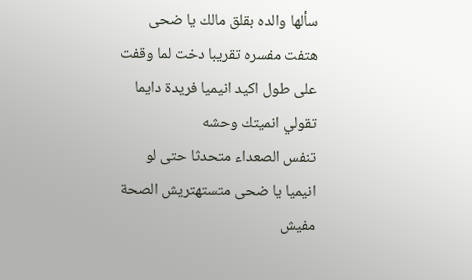سألها والده بقلق مالك يا ضحى
هتفت مفسره تقريبا دخت لما وقفت على طول اكيد انيميا فريدة دايما تقولي انميتك وحشه
تنفس الصعداء متحدثا حتى لو انيميا يا ضحى متستهتريش الصحة مفيش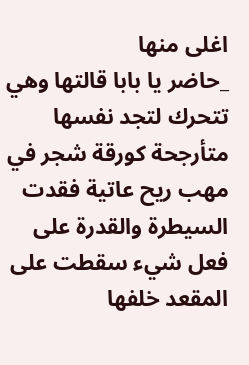اغلى منها
_حاضر يا بابا قالتها وهي تتحرك لتجد نفسها متأرجحة كورقة شجر في مهب ريح عاتية فقدت السيطرة والقدرة على فعل شيء سقطت على المقعد خلفها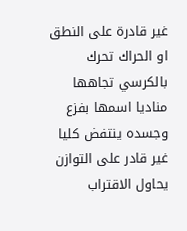غير قادرة على النطق او الحراك تحرك بالكرسي تجاهها مناديا اسمها بفزع وجسده ينتفض كليا غير قادر على التوازن يحاول الاقتراب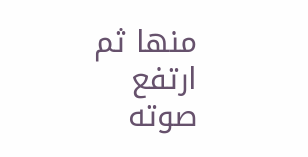منها ثم ارتفع صوته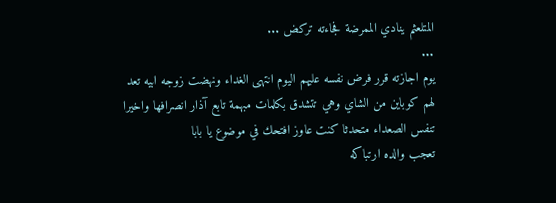المتلعثم ينادي الممرضة فجاءته تركض ...
...
يوم اجازته قرر فرض نفسه عليهم اليوم انتهى الغداء ونهضت زوجه ابيه تعد لهم كوباين من الشاي وهي تتشدق بكلمات مبهمة تابع آذار انصرافها واخيرا تنفس الصعداء متحدثا كنت عاوز افتحك في موضوع يا بابا
تعجب والده ارتباكه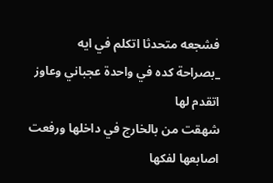فشجعه متحدثا اتكلم في ايه
_بصراحة كده في واحدة عجباني وعاوز اتقدم لها
شهقت من بالخارج في داخلها ورفعت اصابعها لفكها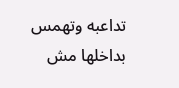تداعبه وتهمس بداخلها مش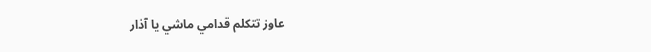عاوز تتكلم قدامي ماشي يا آذار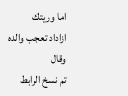اما وريتك
ازاداد تعجب والده وقال
تم نسخ الرابط